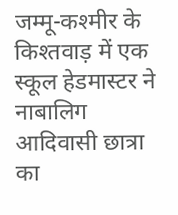जम्मू-कश्मीर के किश्तवाड़ में एक स्कूल हेडमास्टर ने नाबालिग आदिवासी छात्रा का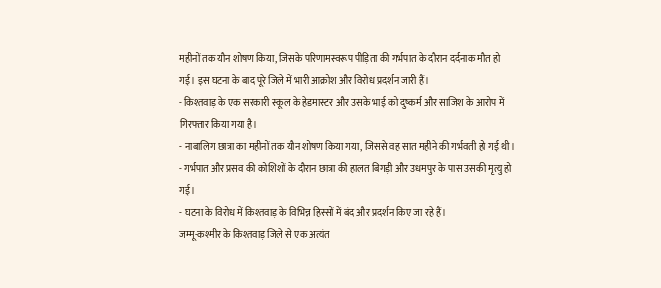महीनों तक यौन शोषण किया, जिसके परिणामस्वरूप पीड़िता की गर्भपात के दौरान दर्दनाक मौत हो गई। इस घटना के बाद पूरे जिले में भारी आक्रोश और विरोध प्रदर्शन जारी हैं।
- किश्तवाड़ के एक सरकारी स्कूल के हेडमास्टर और उसके भाई को दुष्कर्म और साजिश के आरोप में गिरफ्तार किया गया है।
- नाबालिग छात्रा का महीनों तक यौन शोषण किया गया, जिससे वह सात महीने की गर्भवती हो गई थी।
- गर्भपात और प्रसव की कोशिशों के दौरान छात्रा की हालत बिगड़ी और उधमपुर के पास उसकी मृत्यु हो गई।
- घटना के विरोध में किश्तवाड़ के विभिन्न हिस्सों में बंद और प्रदर्शन किए जा रहे हैं।
जम्मू-कश्मीर के किश्तवाड़ जिले से एक अत्यंत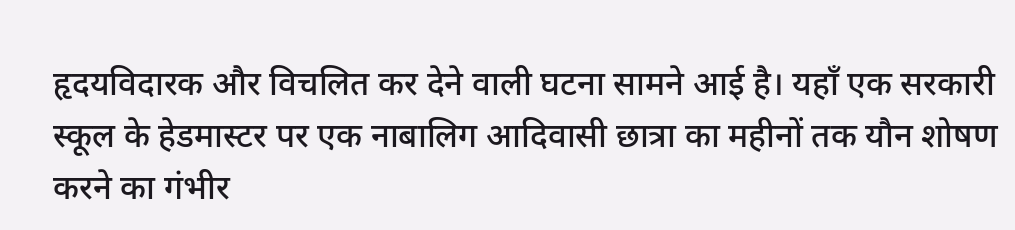हृदयविदारक और विचलित कर देने वाली घटना सामने आई है। यहाँ एक सरकारी स्कूल के हेडमास्टर पर एक नाबालिग आदिवासी छात्रा का महीनों तक यौन शोषण करने का गंभीर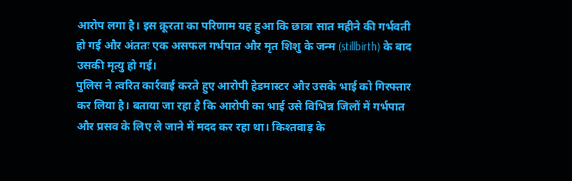आरोप लगा है। इस क्रूरता का परिणाम यह हुआ कि छात्रा सात महीने की गर्भवती हो गई और अंततः एक असफल गर्भपात और मृत शिशु के जन्म (stillbirth) के बाद उसकी मृत्यु हो गई।
पुलिस ने त्वरित कार्रवाई करते हुए आरोपी हेडमास्टर और उसके भाई को गिरफ्तार कर लिया है। बताया जा रहा है कि आरोपी का भाई उसे विभिन्न जिलों में गर्भपात और प्रसव के लिए ले जाने में मदद कर रहा था। किश्तवाड़ के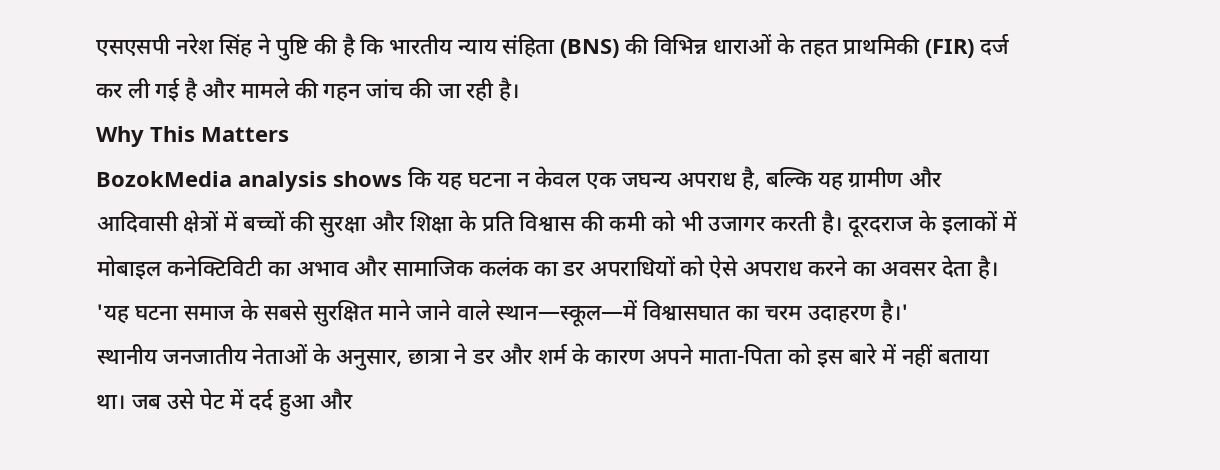एसएसपी नरेश सिंह ने पुष्टि की है कि भारतीय न्याय संहिता (BNS) की विभिन्न धाराओं के तहत प्राथमिकी (FIR) दर्ज कर ली गई है और मामले की गहन जांच की जा रही है।
Why This Matters
BozokMedia analysis shows कि यह घटना न केवल एक जघन्य अपराध है, बल्कि यह ग्रामीण और आदिवासी क्षेत्रों में बच्चों की सुरक्षा और शिक्षा के प्रति विश्वास की कमी को भी उजागर करती है। दूरदराज के इलाकों में मोबाइल कनेक्टिविटी का अभाव और सामाजिक कलंक का डर अपराधियों को ऐसे अपराध करने का अवसर देता है।
'यह घटना समाज के सबसे सुरक्षित माने जाने वाले स्थान—स्कूल—में विश्वासघात का चरम उदाहरण है।'
स्थानीय जनजातीय नेताओं के अनुसार, छात्रा ने डर और शर्म के कारण अपने माता-पिता को इस बारे में नहीं बताया था। जब उसे पेट में दर्द हुआ और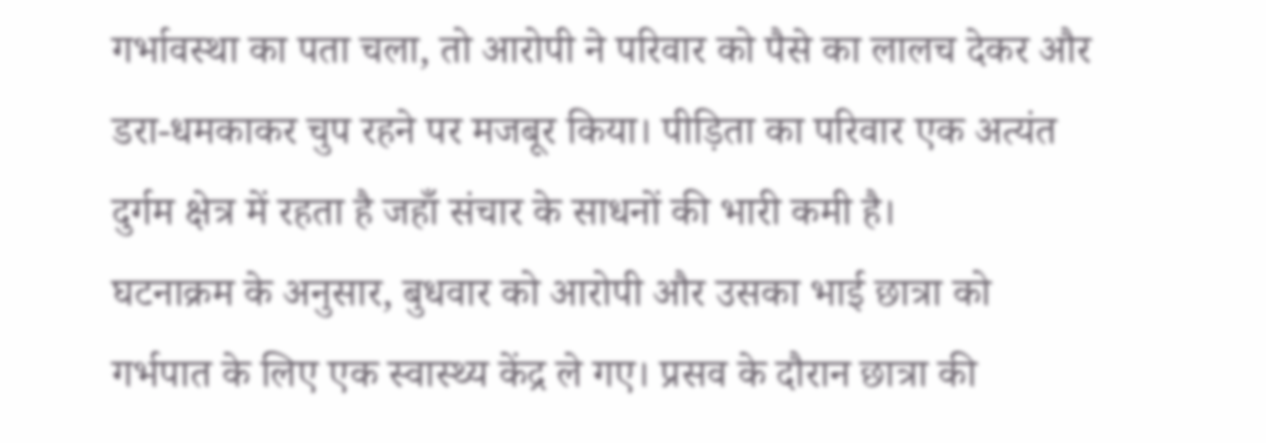गर्भावस्था का पता चला, तो आरोपी ने परिवार को पैसे का लालच देकर और डरा-धमकाकर चुप रहने पर मजबूर किया। पीड़िता का परिवार एक अत्यंत दुर्गम क्षेत्र में रहता है जहाँ संचार के साधनों की भारी कमी है।
घटनाक्रम के अनुसार, बुधवार को आरोपी और उसका भाई छात्रा को गर्भपात के लिए एक स्वास्थ्य केंद्र ले गए। प्रसव के दौरान छात्रा की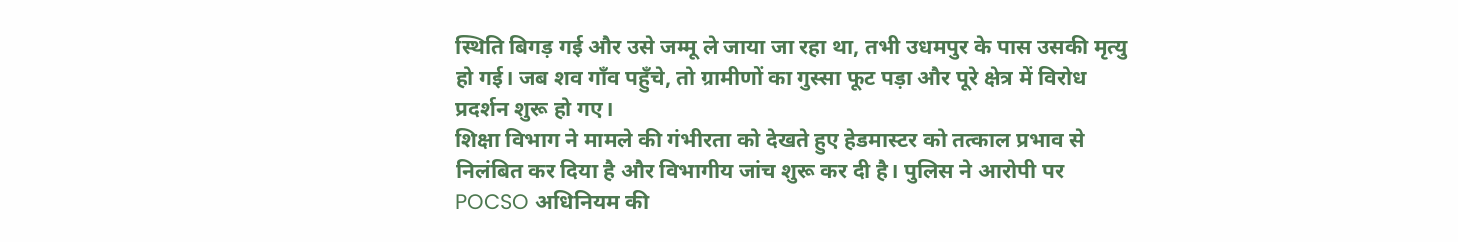स्थिति बिगड़ गई और उसे जम्मू ले जाया जा रहा था, तभी उधमपुर के पास उसकी मृत्यु हो गई। जब शव गाँव पहुँचे, तो ग्रामीणों का गुस्सा फूट पड़ा और पूरे क्षेत्र में विरोध प्रदर्शन शुरू हो गए।
शिक्षा विभाग ने मामले की गंभीरता को देखते हुए हेडमास्टर को तत्काल प्रभाव से निलंबित कर दिया है और विभागीय जांच शुरू कर दी है। पुलिस ने आरोपी पर POCSO अधिनियम की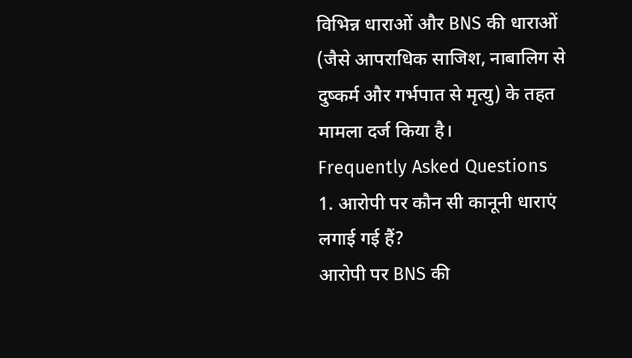विभिन्न धाराओं और BNS की धाराओं (जैसे आपराधिक साजिश, नाबालिग से दुष्कर्म और गर्भपात से मृत्यु) के तहत मामला दर्ज किया है।
Frequently Asked Questions
1. आरोपी पर कौन सी कानूनी धाराएं लगाई गई हैं?
आरोपी पर BNS की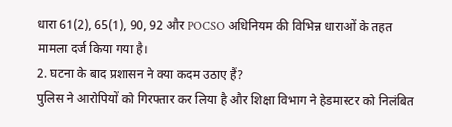धारा 61(2), 65(1), 90, 92 और POCSO अधिनियम की विभिन्न धाराओं के तहत मामला दर्ज किया गया है।
2. घटना के बाद प्रशासन ने क्या कदम उठाए हैं?
पुलिस ने आरोपियों को गिरफ्तार कर लिया है और शिक्षा विभाग ने हेडमास्टर को निलंबित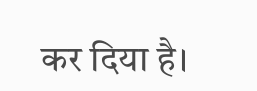कर दिया है।